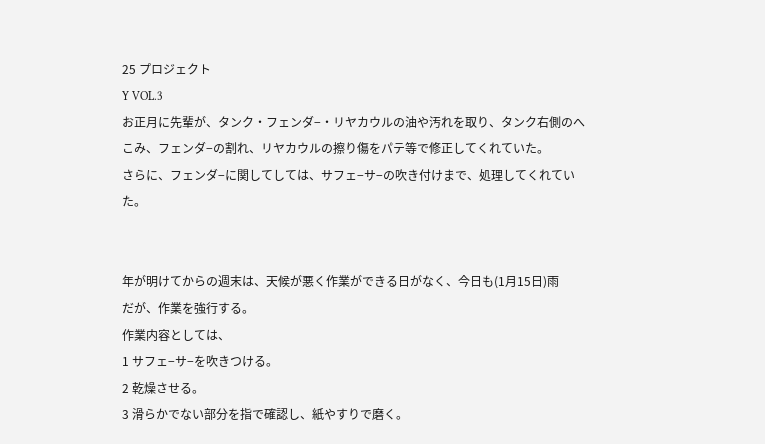25 プロジェクト
Y VOL.3
お正月に先輩が、タンク・フェンダ−・リヤカウルの油や汚れを取り、タンク右側のへ
こみ、フェンダ−の割れ、リヤカウルの擦り傷をパテ等で修正してくれていた。
さらに、フェンダ−に関してしては、サフェ−サ−の吹き付けまで、処理してくれてい
た。


年が明けてからの週末は、天候が悪く作業ができる日がなく、今日も(1月15日)雨
だが、作業を強行する。
作業内容としては、
1 サフェ−サ−を吹きつける。
2 乾燥させる。
3 滑らかでない部分を指で確認し、紙やすりで磨く。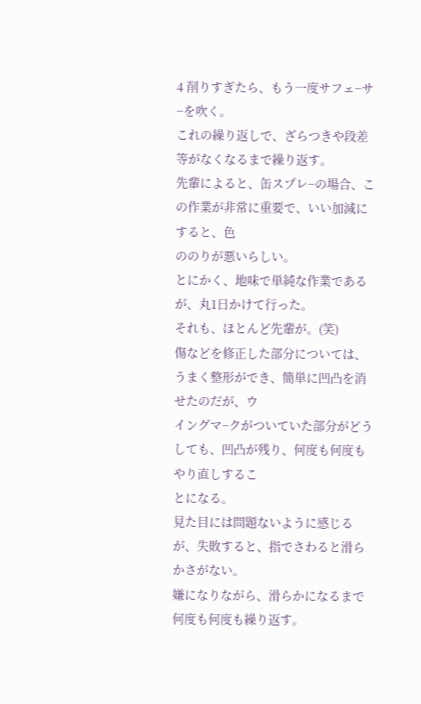4 削りすぎたら、もう一度サフェ−サ−を吹く。
これの繰り返しで、ざらつきや段差等がなくなるまで繰り返す。
先輩によると、缶スプレ−の場合、この作業が非常に重要で、いい加減にすると、色
ののりが悪いらしい。
とにかく、地味で単純な作業であるが、丸1日かけて行った。
それも、ほとんど先輩が。(笑)
傷などを修正した部分については、うまく整形ができ、簡単に凹凸を消せたのだが、ウ
イングマ−クがついていた部分がどうしても、凹凸が残り、何度も何度もやり直しするこ
とになる。
見た目には問題ないように感じるが、失敗すると、指でさわると滑らかさがない。
嫌になりながら、滑らかになるまで何度も何度も繰り返す。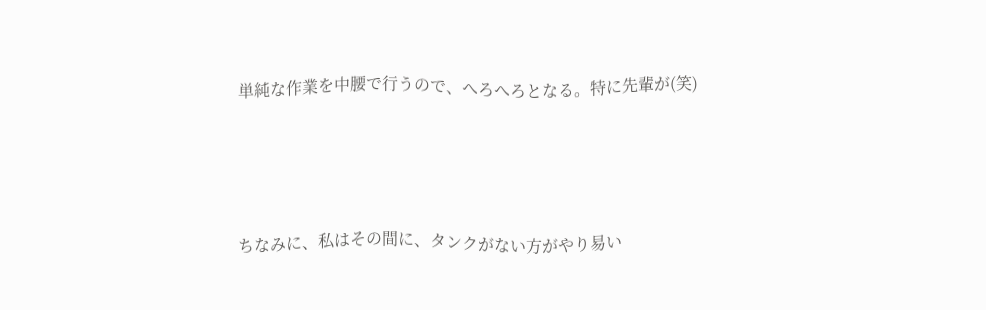単純な作業を中腰で行うので、へろへろとなる。特に先輩が(笑)




ちなみに、私はその間に、タンクがない方がやり易い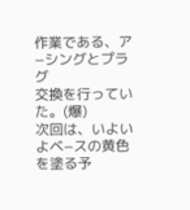作業である、ア−シングとプラグ
交換を行っていた。(爆)
次回は、いよいよベ−スの黄色を塗る予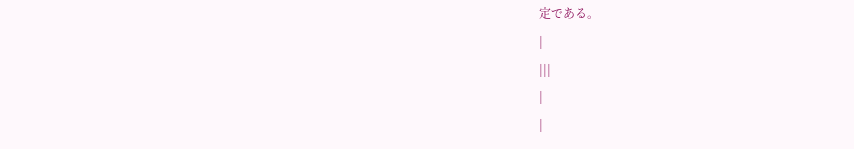定である。
|
|||
|
|